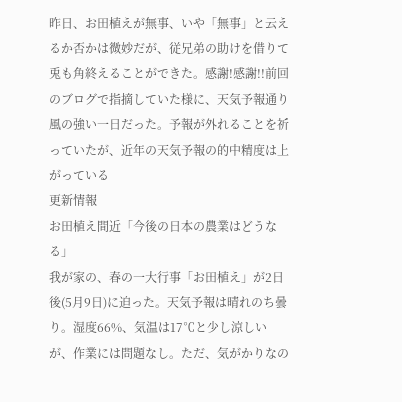昨日、お田植えが無事、いや「無事」と云えるか否かは微妙だが、従兄弟の助けを借りて兎も角終えることができた。感謝!感謝!!前回のブログで指摘していた様に、天気予報通り風の強い一日だった。予報が外れることを祈っていたが、近年の天気予報の的中精度は上がっている
更新情報
お田植え間近「今後の日本の農業はどうなる」
我が家の、春の一大行事「お田植え」が2日後(5月9日)に迫った。天気予報は晴れのち曇り。湿度66%、気温は17℃と少し涼しいが、作業には問題なし。ただ、気がかりなの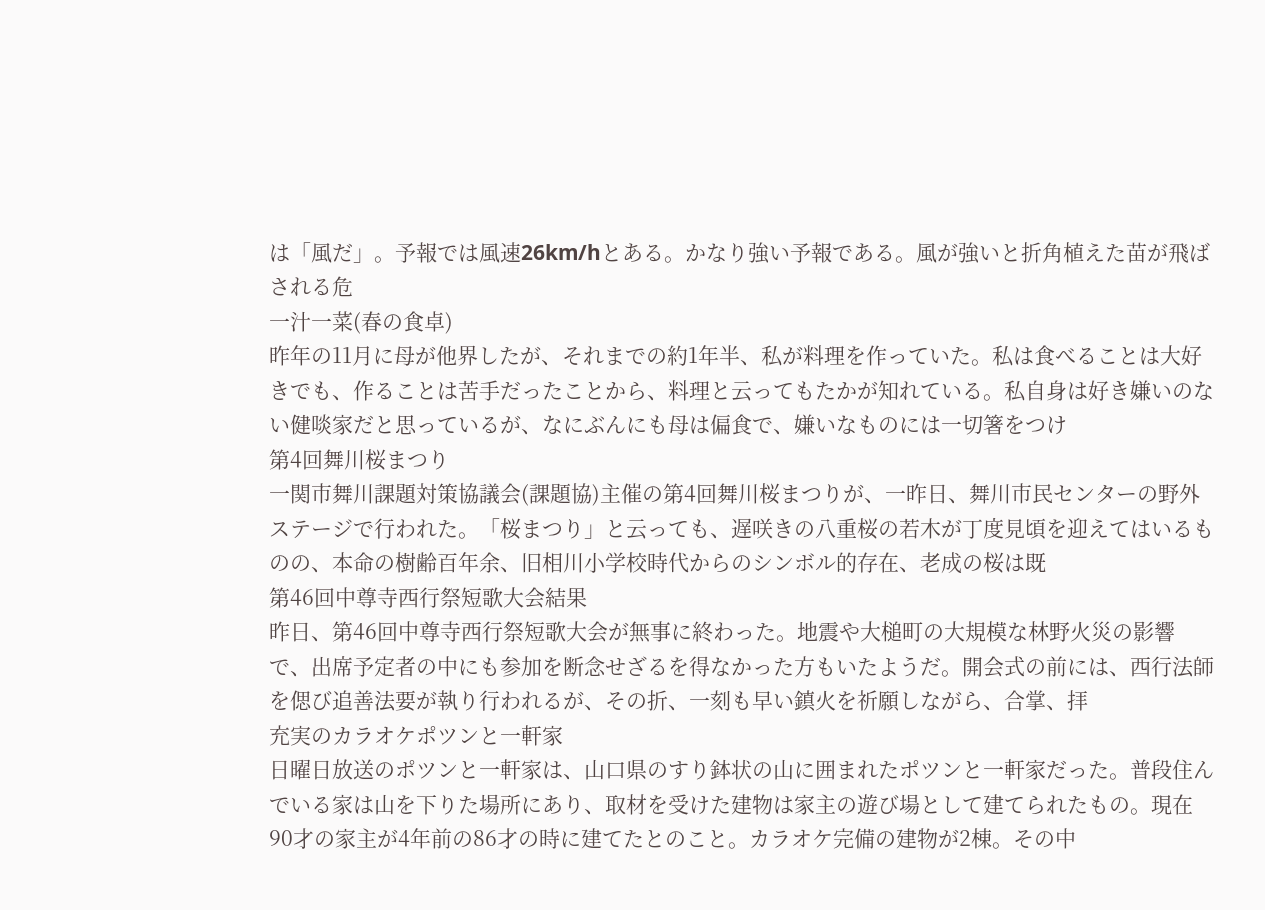は「風だ」。予報では風速26km/hとある。かなり強い予報である。風が強いと折角植えた苗が飛ばされる危
一汁一菜(春の食卓)
昨年の11月に母が他界したが、それまでの約1年半、私が料理を作っていた。私は食べることは大好きでも、作ることは苦手だったことから、料理と云ってもたかが知れている。私自身は好き嫌いのない健啖家だと思っているが、なにぶんにも母は偏食で、嫌いなものには一切箸をつけ
第4回舞川桜まつり
一関市舞川課題対策協議会(課題協)主催の第4回舞川桜まつりが、一昨日、舞川市民センターの野外ステージで行われた。「桜まつり」と云っても、遅咲きの八重桜の若木が丁度見頃を迎えてはいるものの、本命の樹齢百年余、旧相川小学校時代からのシンボル的存在、老成の桜は既
第46回中尊寺西行祭短歌大会結果
昨日、第46回中尊寺西行祭短歌大会が無事に終わった。地震や大槌町の大規模な林野火災の影響で、出席予定者の中にも参加を断念せざるを得なかった方もいたようだ。開会式の前には、西行法師を偲び追善法要が執り行われるが、その折、一刻も早い鎮火を祈願しながら、合掌、拝
充実のカラオケポツンと一軒家
日曜日放送のポツンと一軒家は、山口県のすり鉢状の山に囲まれたポツンと一軒家だった。普段住んでいる家は山を下りた場所にあり、取材を受けた建物は家主の遊び場として建てられたもの。現在90才の家主が4年前の86才の時に建てたとのこと。カラオケ完備の建物が2棟。その中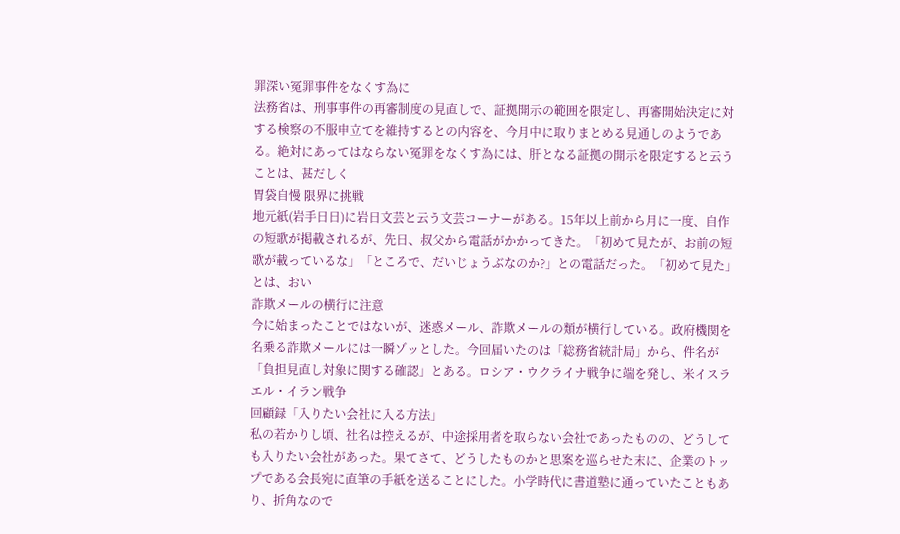罪深い冤罪事件をなくす為に
法務省は、刑事事件の再審制度の見直しで、証拠開示の範囲を限定し、再審開始決定に対する検察の不服申立てを維持するとの内容を、今月中に取りまとめる見通しのようである。絶対にあってはならない冤罪をなくす為には、肝となる証拠の開示を限定すると云うことは、甚だしく
胃袋自慢 限界に挑戦
地元紙(岩手日日)に岩日文芸と云う文芸コーナーがある。15年以上前から月に一度、自作の短歌が掲載されるが、先日、叔父から電話がかかってきた。「初めて見たが、お前の短歌が載っているな」「ところで、だいじょうぶなのか?」との電話だった。「初めて見た」とは、おい
詐欺メールの横行に注意
今に始まったことではないが、迷惑メール、詐欺メールの類が横行している。政府機関を名乗る詐欺メールには一瞬ゾッとした。今回届いたのは「総務省統計局」から、件名が「負担見直し対象に関する確認」とある。ロシア・ウクライナ戦争に端を発し、米イスラエル・イラン戦争
回顧録「入りたい会社に入る方法」
私の若かりし頃、社名は控えるが、中途採用者を取らない会社であったものの、どうしても入りたい会社があった。果てさて、どうしたものかと思案を巡らせた末に、企業のトップである会長宛に直筆の手紙を送ることにした。小学時代に書道塾に通っていたこともあり、折角なので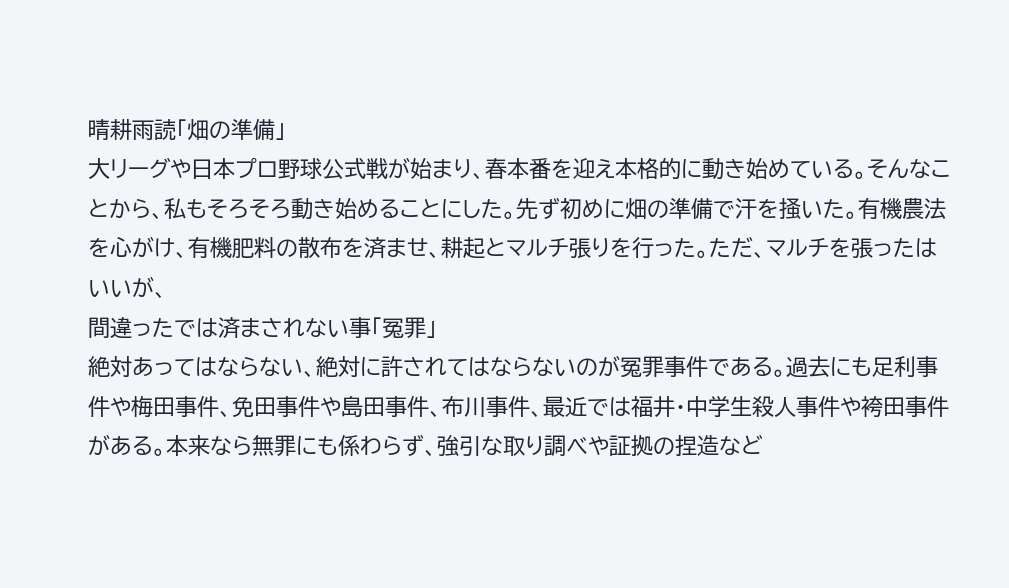晴耕雨読「畑の準備」
大リーグや日本プロ野球公式戦が始まり、春本番を迎え本格的に動き始めている。そんなことから、私もそろそろ動き始めることにした。先ず初めに畑の準備で汗を掻いた。有機農法を心がけ、有機肥料の散布を済ませ、耕起とマルチ張りを行った。ただ、マルチを張ったはいいが、
間違ったでは済まされない事「冤罪」
絶対あってはならない、絶対に許されてはならないのが冤罪事件である。過去にも足利事件や梅田事件、免田事件や島田事件、布川事件、最近では福井・中学生殺人事件や袴田事件がある。本来なら無罪にも係わらず、強引な取り調べや証拠の捏造など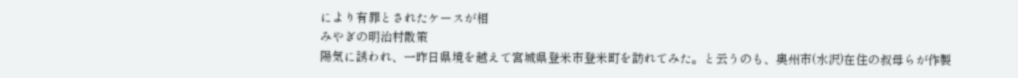により有罪とされたケースが相
みやぎの明治村散策
陽気に誘われ、一昨日県境を越えて宮城県登米市登米町を訪れてみた。と云うのも、奥州市(水沢)在住の叔母らが作製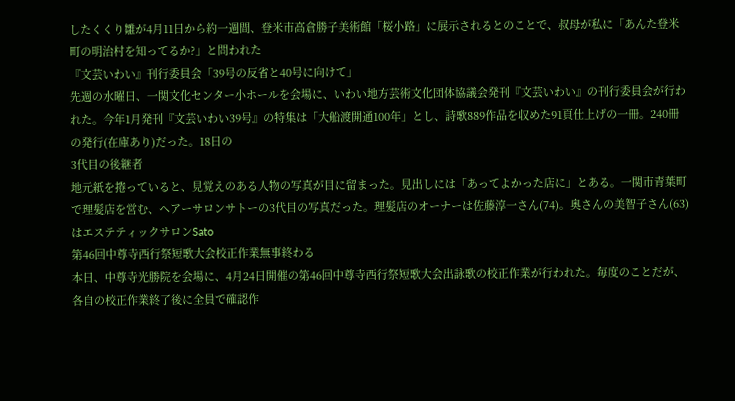したくくり雛が4月11日から約一週間、登米市高倉勝子美術館「桜小路」に展示されるとのことで、叔母が私に「あんた登米町の明治村を知ってるか?」と問われた
『文芸いわい』刊行委員会「39号の反省と40号に向けて」
先週の水曜日、一関文化センター小ホールを会場に、いわい地方芸術文化団体協議会発刊『文芸いわい』の刊行委員会が行われた。今年1月発刊『文芸いわい39号』の特集は「大船渡開通100年」とし、詩歌889作品を収めた91頁仕上げの一冊。240冊の発行(在庫あり)だった。18日の
3代目の後継者
地元紙を捲っていると、見覚えのある人物の写真が目に留まった。見出しには「あってよかった店に」とある。一関市青葉町で理髪店を営む、ヘアーサロンサトーの3代目の写真だった。理髪店のオーナーは佐藤淳一さん(74)。奥さんの美智子さん(63)はエステティックサロンSato
第46回中尊寺西行祭短歌大会校正作業無事終わる
本日、中尊寺光勝院を会場に、4月24日開催の第46回中尊寺西行祭短歌大会出詠歌の校正作業が行われた。毎度のことだが、各自の校正作業終了後に全員で確認作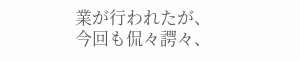業が行われたが、今回も侃々諤々、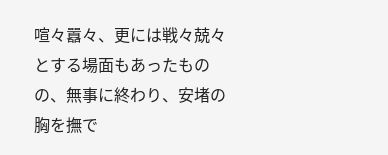喧々囂々、更には戦々兢々とする場面もあったものの、無事に終わり、安堵の胸を撫で